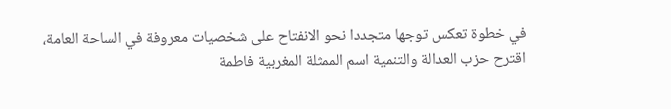في خطوة تعكس توجها متجددا نحو الانفتاح على شخصيات معروفة في الساحة العامة، اقترح حزب العدالة والتنمية اسم الممثلة المغربية فاطمة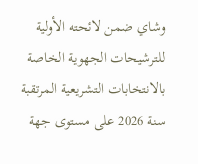وشاي ضمن لائحته الأولية للترشيحات الجهوية الخاصة بالانتخابات التشريعية المرتقبة سنة 2026 على مستوى جهة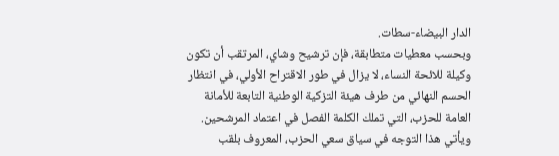الدار البيضاء-سطات.
وبحسب معطيات متطابقة، فإن ترشيح وشاي، المرتقب أن تكون وكيلة للائحة النساء، لا يزال في طور الاقتراح الأولي، في انتظار الحسم النهائي من طرف هيئة التزكية الوطنية التابعة للأمانة العامة للحزب، التي تملك الكلمة الفصل في اعتماد المرشحين.
ويأتي هذا التوجه في سياق سعي الحزب، المعروف بلقب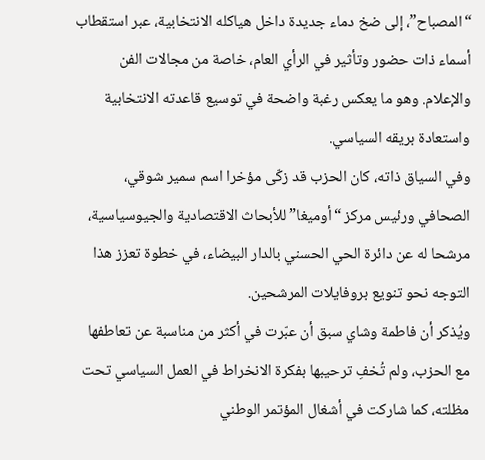“المصباح”، إلى ضخ دماء جديدة داخل هياكله الانتخابية، عبر استقطاب أسماء ذات حضور وتأثير في الرأي العام، خاصة من مجالات الفن والإعلام. وهو ما يعكس رغبة واضحة في توسيع قاعدته الانتخابية واستعادة بريقه السياسي.
وفي السياق ذاته، كان الحزب قد زكّى مؤخرا اسم سمير شوقي، الصحافي ورئيس مركز “أوميغا” للأبحاث الاقتصادية والجيوسياسية، مرشحا له عن دائرة الحي الحسني بالدار البيضاء، في خطوة تعزز هذا التوجه نحو تنويع بروفايلات المرشحين.
ويُذكر أن فاطمة وشاي سبق أن عبّرت في أكثر من مناسبة عن تعاطفها مع الحزب، ولم تُخفِ ترحيبها بفكرة الانخراط في العمل السياسي تحت مظلته، كما شاركت في أشغال المؤتمر الوطني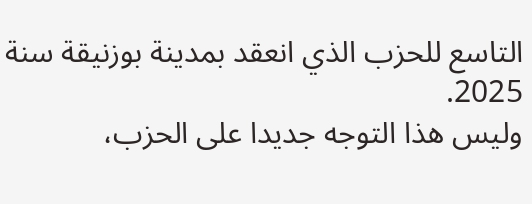التاسع للحزب الذي انعقد بمدينة بوزنيقة سنة 2025.
وليس هذا التوجه جديدا على الحزب،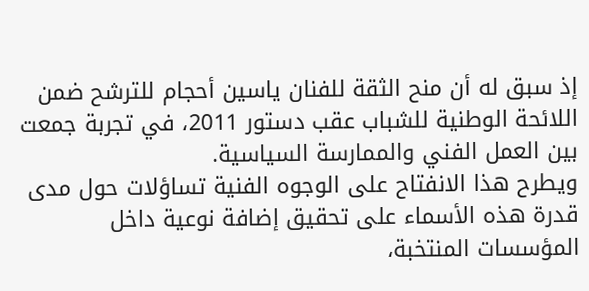إذ سبق له أن منح الثقة للفنان ياسين أحجام للترشح ضمن اللائحة الوطنية للشباب عقب دستور 2011، في تجربة جمعت بين العمل الفني والممارسة السياسية.
ويطرح هذا الانفتاح على الوجوه الفنية تساؤلات حول مدى قدرة هذه الأسماء على تحقيق إضافة نوعية داخل المؤسسات المنتخبة،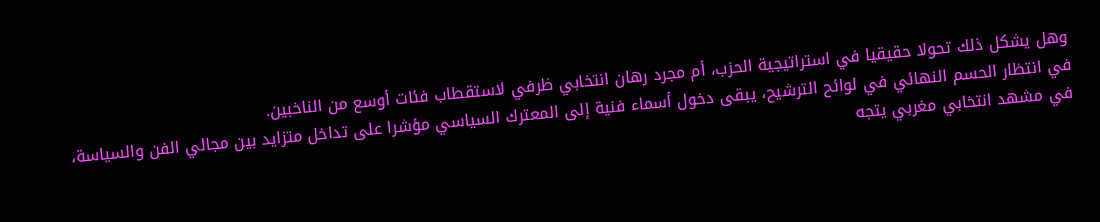وهل يشكل ذلك تحولا حقيقيا في استراتيجية الحزب، أم مجرد رهان انتخابي ظرفي لاستقطاب فئات أوسع من الناخبين.
في انتظار الحسم النهائي في لوائح الترشيح، يبقى دخول أسماء فنية إلى المعترك السياسي مؤشرا على تداخل متزايد بين مجالي الفن والسياسة، في مشهد انتخابي مغربي يتجه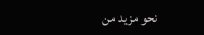نحو مزيد من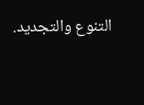التنوع والتجديد.